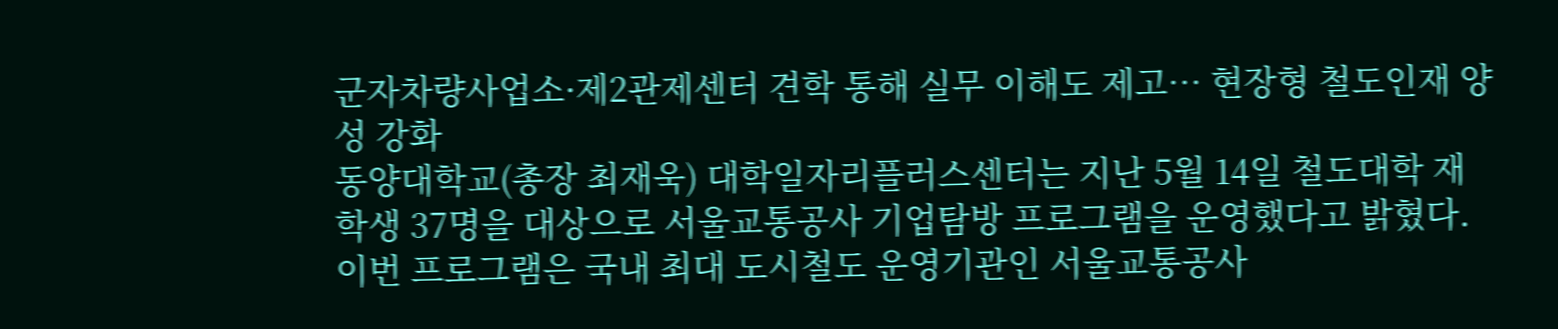군자차량사업소·제2관제센터 견학 통해 실무 이해도 제고… 현장형 철도인재 양성 강화
동양대학교(총장 최재욱) 대학일자리플러스센터는 지난 5월 14일 철도대학 재학생 37명을 대상으로 서울교통공사 기업탐방 프로그램을 운영했다고 밝혔다.
이번 프로그램은 국내 최대 도시철도 운영기관인 서울교통공사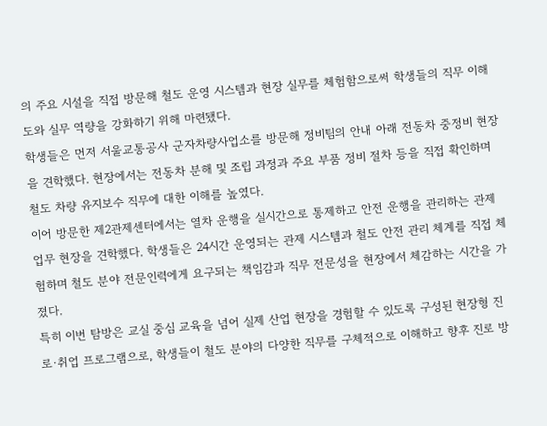의 주요 시설을 직접 방문해 철도 운영 시스템과 현장 실무를 체험함으로써 학생들의 직무 이해도와 실무 역량을 강화하기 위해 마련됐다.
학생들은 먼저 서울교통공사 군자차량사업소를 방문해 정비팀의 안내 아래 전동차 중정비 현장을 견학했다. 현장에서는 전동차 분해 및 조립 과정과 주요 부품 정비 절차 등을 직접 확인하며 철도 차량 유지보수 직무에 대한 이해를 높였다.
이어 방문한 제2관제센터에서는 열차 운행을 실시간으로 통제하고 안전 운행을 관리하는 관제 업무 현장을 견학했다. 학생들은 24시간 운영되는 관제 시스템과 철도 안전 관리 체계를 직접 체험하며 철도 분야 전문인력에게 요구되는 책임감과 직무 전문성을 현장에서 체감하는 시간을 가졌다.
특히 이번 탐방은 교실 중심 교육을 넘어 실제 산업 현장을 경험할 수 있도록 구성된 현장형 진로·취업 프로그램으로, 학생들이 철도 분야의 다양한 직무를 구체적으로 이해하고 향후 진로 방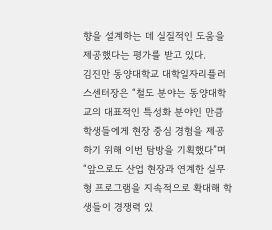향을 설계하는 데 실질적인 도움을 제공했다는 평가를 받고 있다.
김진만 동양대학교 대학일자리플러스센터장은 “철도 분야는 동양대학교의 대표적인 특성화 분야인 만큼 학생들에게 현장 중심 경험을 제공하기 위해 이번 탐방을 기획했다”며 “앞으로도 산업 현장과 연계한 실무형 프로그램을 지속적으로 확대해 학생들이 경쟁력 있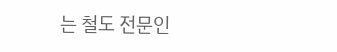는 철도 전문인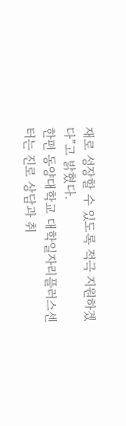재로 성장할 수 있도록 적극 지원하겠다”고 밝혔다.
한편 동양대학교 대학일자리플러스센터는 진로 상담과 취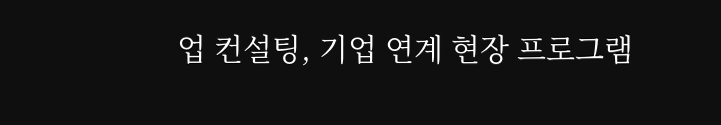업 컨설팅, 기업 연계 현장 프로그램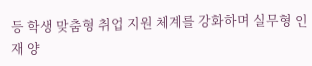등 학생 맞춤형 취업 지원 체계를 강화하며 실무형 인재 양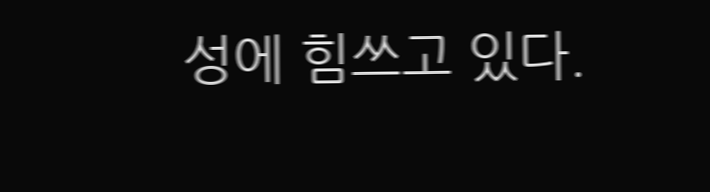성에 힘쓰고 있다.